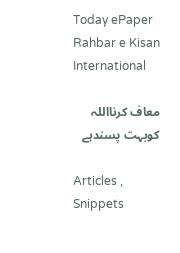Today ePaper
Rahbar e Kisan International

معاف کرنااللہ کوبہت پسندہے

Articles , Snippets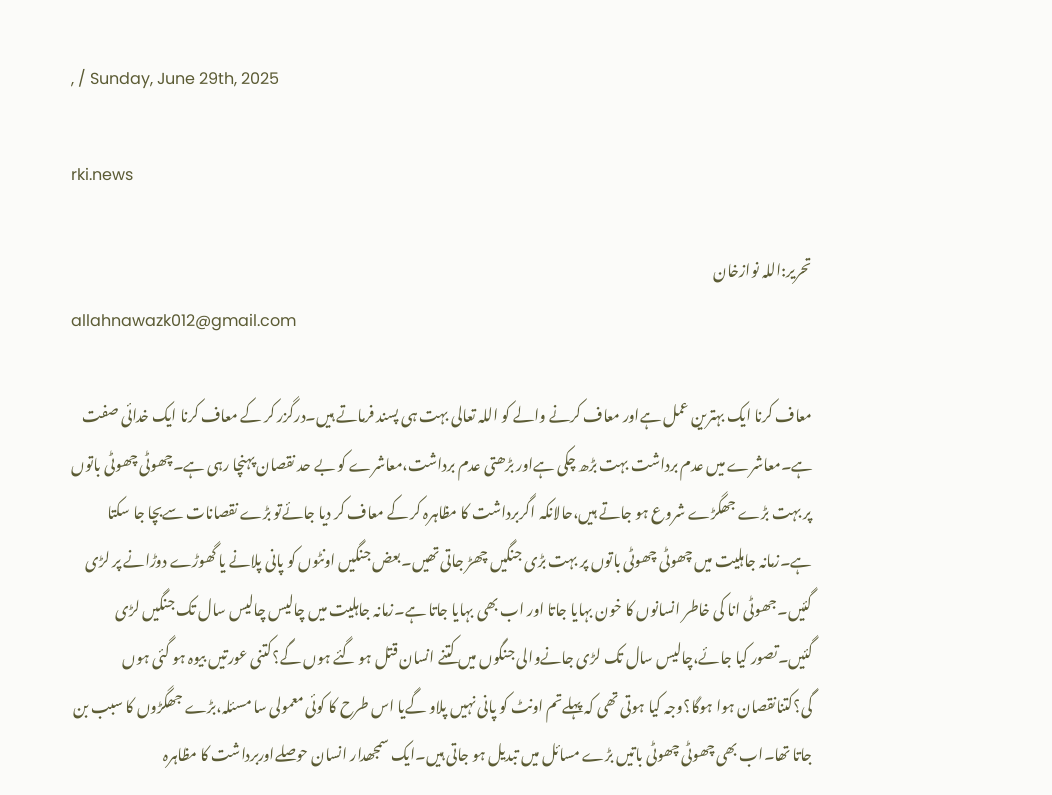, / Sunday, June 29th, 2025

rki.news

تحریر:اللہ نوازخان
allahnawazk012@gmail.com

معاف کرنا ایک بہترین عمل ہےاور معاف کرنے والے کو اللہ تعالی بہت ہی پسند فرماتے ہیں۔درگزر کر کے معاف کرنا ایک خدائی صفت ہے۔معاشرے میں عدم برداشت بہت بڑھ چکی ہےاور بڑھتی عدم برداشت،معاشرے کو بے حد نقصان پہنچا رہی ہے۔چھوٹی چھوٹی باتوں پر بہت بڑے جھگڑے شروع ہو جاتے ہیں،حالانکہ اگربرداشت کا مظاہرہ کر کے معاف کر دیا جائےتو بڑے نقصانات سےبچا جا سکتا ہے۔زمانہ جاہلیت میں چھوٹی چھوٹی باتوں پر بہت بڑی جنگیں چھڑ جاتی تھیں۔بعض جنگیں اونٹوں کو پانی پلانے یا گھوڑے دوڑانے پر لڑی گئیں۔جھوٹی انا کی خاطر انسانوں کا خون بہایا جاتا اور اب بھی بہایا جاتا ہے۔زمانہ جاہلیت میں چالیس چالیس سال تک جنگیں لڑی گئیں۔تصور کیا جائے،چالیس سال تک لڑی جانےوالی جنگوں میں کتنے انسان قتل ہو گئے ہوں گے؟کتنی عورتیں بیوہ ہو گئی ہوں گی؟کتنانقصان ہوا ہوگا؟وجہ کیا ہوتی تھی کہ پہلےتم اونٹ کو پانی نہیں پلاو گےیا اس طرح کا کوئی معمولی سا مسئلہ،بڑے جھگڑوں کا سبب بن جاتا تھا۔اب بھی چھوٹی چھوٹی باتیں بڑے مسائل میں تبدیل ہو جاتی ہیں۔ایک سمجھدار انسان حوصلےاوربرداشت کا مظاہرہ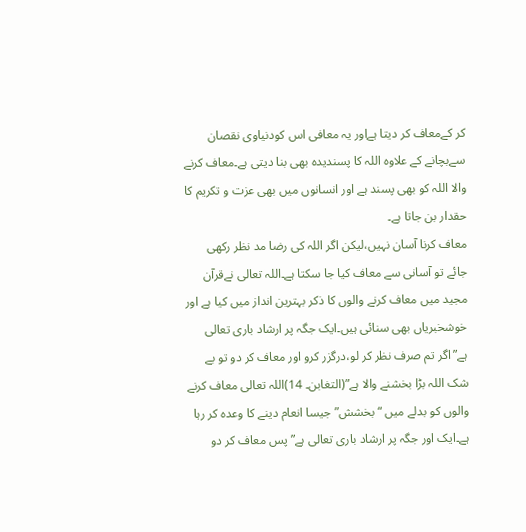کر کےمعاف کر دیتا ہےاور یہ معافی اس کودنیاوی نقصان سےبچانے کے علاوہ اللہ کا پسندیدہ بھی بنا دیتی ہے۔معاف کرنے والا اللہ کو بھی پسند ہے اور انسانوں میں بھی عزت و تکریم کا حقدار بن جاتا ہے۔
معاف کرنا آسان نہیں،لیکن اگر اللہ کی رضا مد نظر رکھی جائے تو آسانی سے معاف کیا جا سکتا ہے۔اللہ تعالی نےقرآن مجید میں معاف کرنے والوں کا ذکر بہترین انداز میں کیا ہے اور خوشخبریاں بھی سنائی ہیں۔ایک جگہ پر ارشاد باری تعالی ہے”اگر تم صرف نظر کر لو،درگزر کرو اور معاف کر دو تو بے شک اللہ بڑا بخشنے والا ہے”(التغابن۔ 14)اللہ تعالی معاف کرنے والوں کو بدلے میں “بخشش”جیسا انعام دینے کا وعدہ کر رہا ہے۔ایک اور جگہ پر ارشاد باری تعالی ہے”پس معاف کر دو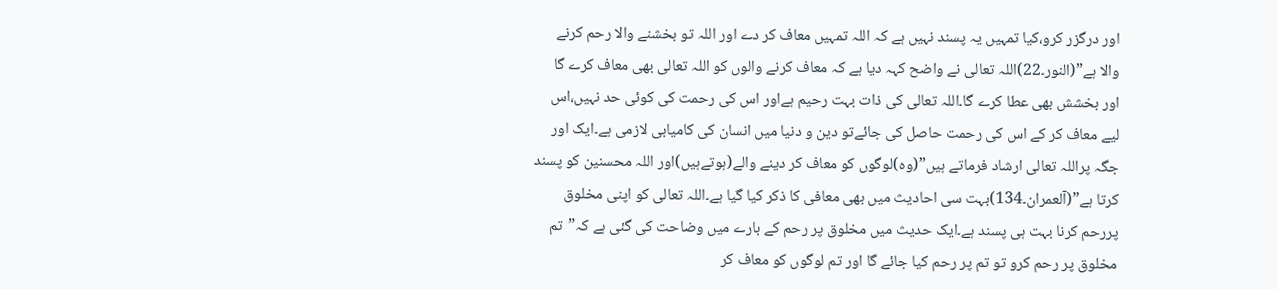اور درگزر کرو،کیا تمہیں یہ پسند نہیں ہے کہ اللہ تمہیں معاف کر دے اور اللہ تو بخشنے والا رحم کرنے والا ہے”(النور۔22)اللہ تعالی نے واضح کہہ دیا ہے کہ معاف کرنے والوں کو اللہ تعالی بھی معاف کرے گا اور بخشش بھی عطا کرے گا۔اللہ تعالی کی ذات بہت رحیم ہےاور اس کی رحمت کی کوئی حد نہیں،اس لیے معاف کر کے اس کی رحمت حاصل کی جائےتو دین و دنیا میں انسان کی کامیابی لازمی ہے۔ایک اور جگہ پراللہ تعالی ارشاد فرماتے ہیں”(وہ)لوگوں کو معاف کر دینے والے(ہوتےہیں)اور اللہ محسنین کو پسند کرتا ہے”(آلعمران۔134)بہت سی احادیث میں بھی معافی کا ذکر کیا گیا ہے۔اللہ تعالی کو اپنی مخلوق پررحم کرنا بہت ہی پسند ہے۔ایک حدیث میں مخلوق پر رحم کے بارے میں وضاحت کی گئی ہے کہ”تم مخلوق پر رحم کرو تو تم پر رحم کیا جائے گا اور تم لوگوں کو معاف کر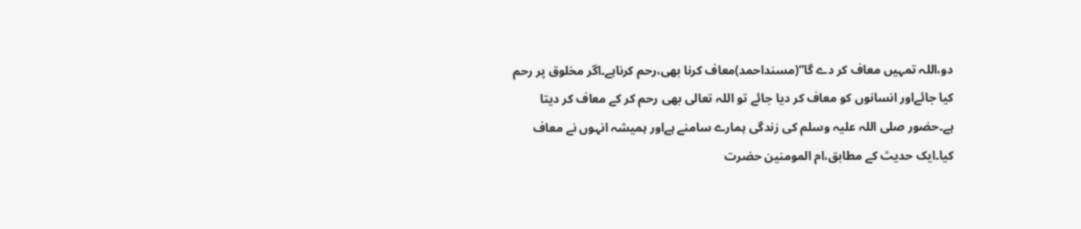دو،اللہ تمہیں معاف کر دے گا”(مسنداحمد)معاف کرنا بھی،رحم کرناہے۔اگر مخلوق پر رحم کیا جائےاور انسانوں کو معاف کر دیا جائے تو اللہ تعالی بھی رحم کر کے معاف کر دیتا ہے۔حضور صلی اللہ علیہ وسلم کی زندگی ہمارے سامنے ہےاور ہمیشہ انہوں نے معاف کیا۔ایک حدیث کے مطابق،ام المومنین حضرت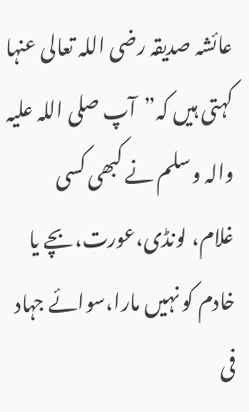عائشہ صدیقہ رضی اللہ تعالی عنہا کہتی ہیں کہ”آپ صلی اللہ علیہ والہ وسلم نے کبھی کسی غلام، لونڈی،عورت،بچے یا خادم کو نہیں مارا،سوائے جہاد فی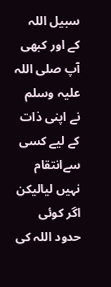سبیل اللہ کے اور کبھی آپ صلی اللہ علیہ وسلم نے اپنی ذات کے لیے کسی سےانتقام نہیں لیالیکن اگر کوئی حدود اللہ کی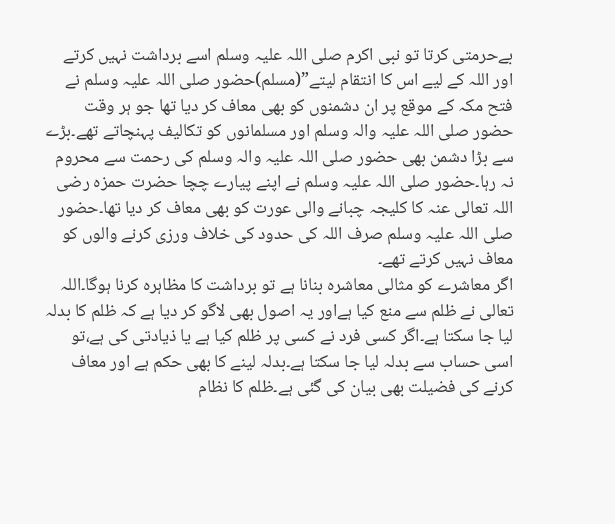بےحرمتی کرتا تو نبی اکرم صلی اللہ علیہ وسلم اسے برداشت نہیں کرتے اور اللہ کے لیے اس کا انتقام لیتے”(مسلم)حضور صلی اللہ علیہ وسلم نے فتح مکہ کے موقع پر ان دشمنوں کو بھی معاف کر دیا تھا جو ہر وقت حضور صلی اللہ علیہ والہ وسلم اور مسلمانوں کو تکالیف پہنچاتے تھے۔بڑے سے بڑا دشمن بھی حضور صلی اللہ علیہ والہ وسلم کی رحمت سے محروم نہ رہا۔حضور صلی اللہ علیہ وسلم نے اپنے پیارے چچا حضرت حمزہ رضی اللہ تعالی عنہ کا کلیجہ چبانے والی عورت کو بھی معاف کر دیا تھا۔حضور صلی اللہ علیہ وسلم صرف اللہ کی حدود کی خلاف ورزی کرنے والوں کو معاف نہیں کرتے تھے۔
اگر معاشرے کو مثالی معاشرہ بنانا ہے تو برداشت کا مظاہرہ کرنا ہوگا۔اللہ تعالی نے ظلم سے منع کیا ہےاور یہ اصول بھی لاگو کر دیا ہے کہ ظلم کا بدلہ لیا جا سکتا ہے۔اگر کسی فرد نے کسی پر ظلم کیا ہے یا ذیادتی کی ہے،تو اسی حساب سے بدلہ لیا جا سکتا ہے۔بدلہ لینے کا بھی حکم ہے اور معاف کرنے کی فضیلت بھی بیان کی گئی ہے۔ظلم کا نظام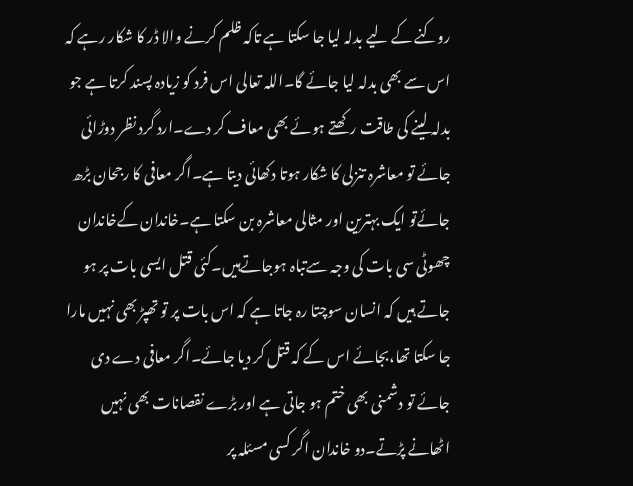روکنے کے لیے بدلہ لیا جا سکتا ہے تاکہ ظلم کرنے والا ڈر کا شکار رہے کہ اس سے بھی بدلہ لیا جائے گا۔اللہ تعالی اس فرد کو زیادہ پسند کرتا ہے جو بدلہ لینے کی طاقت رکھتے ہوئے بھی معاف کر دے۔ارد گرد نظر دوڑائی جائے تو معاشرہ تنزلی کا شکار ہوتا دکھائی دیتا ہے۔اگر معافی کا رجحان بڑھ جائےتو ایک بہترین اور مثالی معاشرہ بن سکتا ہے۔خاندان کےخاندان چھوٹی سی بات کی وجہ سےتباہ ہوجاتےہیں۔کئی قتل ایسی بات پر ہو جاتے ہیں کہ انسان سوچتا رہ جاتا ہے کہ اس بات پر تو تھپڑ بھی نہیں مارا جا سکتا تھا،بجائے اس کے کہ قتل کر دیا جائے۔اگر معافی دے دی جائے تو دشمنی بھی ختم ہو جاتی ہے اور بڑے نقصانات بھی نہیں اٹھانے پڑتے۔دو خاندان اگر کسی مسئلہ پر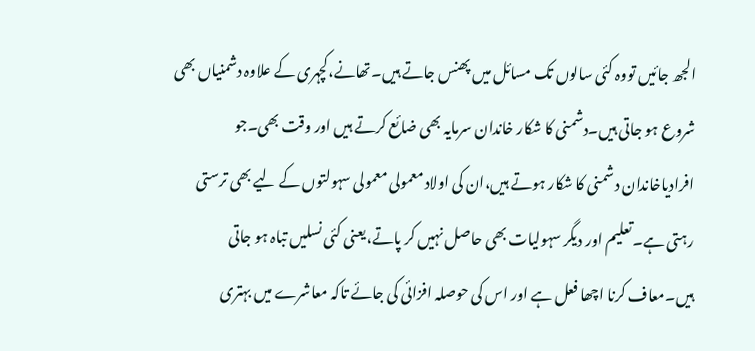الجھ جائیں تووہ کئی سالوں تک مسائل میں پھنس جاتے ہیں۔تھانے،کچہری کے علاوہ دشمنیاں بھی شروع ہو جاتی ہیں۔دشمنی کا شکار خاندان سرمایہ بھی ضائع کرتے ہیں اور وقت بھی۔جو افرادیاخاندان دشمنی کا شکار ہوتے ہیں،ان کی اولاد معمولی معمولی سہولتوں کے لیے بھی ترستی رہتی ہے۔تعلیم اور دیگر سہولیات بھی حاصل نہیں کر پاتے،یعنی کئی نسلیں تباہ ہو جاتی ہیں۔معاف کرنا اچھا فعل ہے اور اس کی حوصلہ افزائی کی جائے تاکہ معاشرے میں بہتری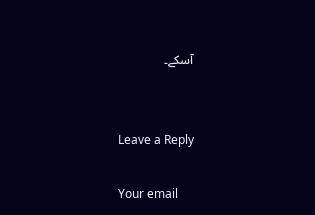آسکے۔


Leave a Reply

Your email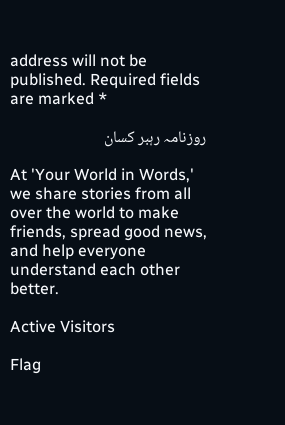address will not be published. Required fields are marked *

روزنامہ رہبر کسان

At 'Your World in Words,' we share stories from all over the world to make friends, spread good news, and help everyone understand each other better.

Active Visitors

Flag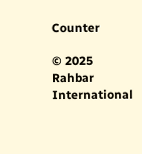Counter

© 2025
Rahbar International